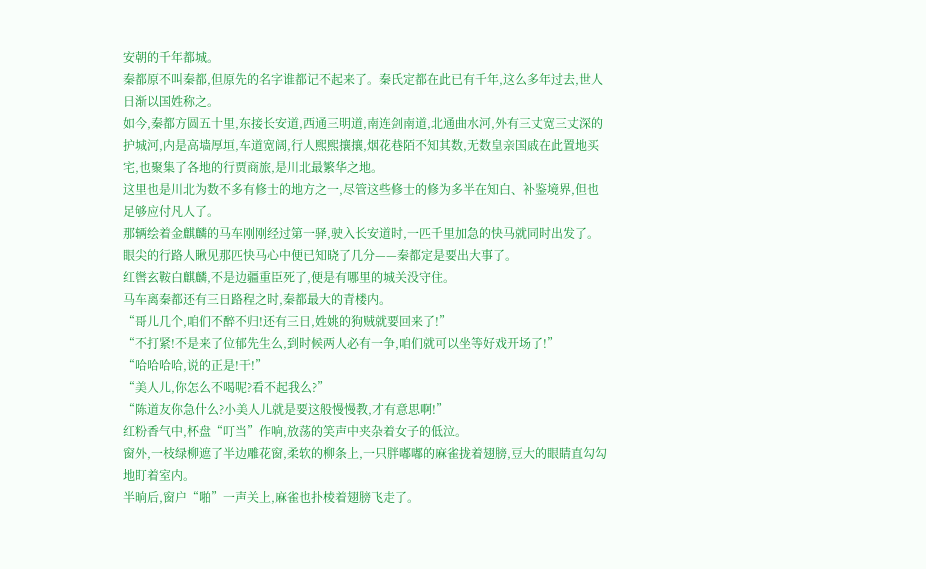安朝的千年都城。
秦都原不叫秦都,但原先的名字谁都记不起来了。秦氏定都在此已有千年,这么多年过去,世人日渐以国姓称之。
如今,秦都方圆五十里,东接长安道,西通三明道,南连剑南道,北通曲水河,外有三丈宽三丈深的护城河,内是高墙厚垣,车道宽阔,行人熙熙攘攘,烟花巷陌不知其数,无数皇亲国戚在此置地买宅,也聚集了各地的行贾商旅,是川北最繁华之地。
这里也是川北为数不多有修士的地方之一,尽管这些修士的修为多半在知白、补鉴境界,但也足够应付凡人了。
那辆绘着金麒麟的马车刚刚经过第一驿,驶入长安道时,一匹千里加急的快马就同时出发了。
眼尖的行路人瞅见那匹快马心中便已知晓了几分——秦都定是要出大事了。
红辔玄鞍白麒麟,不是边疆重臣死了,便是有哪里的城关没守住。
马车离秦都还有三日路程之时,秦都最大的青楼内。
“哥儿几个,咱们不醉不归!还有三日,姓姚的狗贼就要回来了!”
“不打紧!不是来了位郁先生么,到时候两人必有一争,咱们就可以坐等好戏开场了!”
“哈哈哈哈,说的正是!干!”
“美人儿,你怎么不喝呢?看不起我么?”
“陈道友你急什么?小美人儿就是要这般慢慢教,才有意思啊!”
红粉香气中,杯盘“叮当”作响,放荡的笑声中夹杂着女子的低泣。
窗外,一枝绿柳遮了半边雕花窗,柔软的柳条上,一只胖嘟嘟的麻雀拢着翅膀,豆大的眼睛直勾勾地盯着室内。
半晌后,窗户“啪”一声关上,麻雀也扑棱着翅膀飞走了。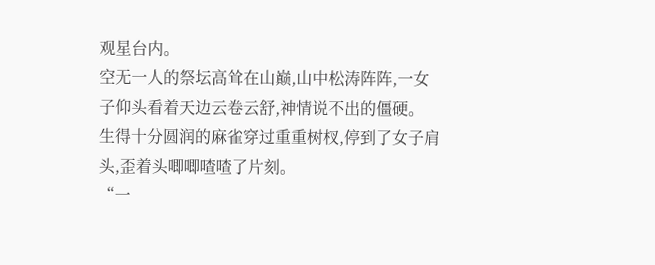观星台内。
空无一人的祭坛高耸在山巅,山中松涛阵阵,一女子仰头看着天边云卷云舒,神情说不出的僵硬。
生得十分圆润的麻雀穿过重重树杈,停到了女子肩头,歪着头唧唧喳喳了片刻。
“一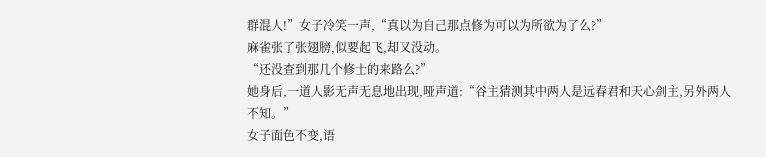群混人!”女子冷笑一声,“真以为自己那点修为可以为所欲为了么?”
麻雀张了张翅膀,似要起飞,却又没动。
“还没查到那几个修士的来路么?”
她身后,一道人影无声无息地出现,哑声道:“谷主猜测其中两人是远春君和天心剑主,另外两人不知。”
女子面色不变,语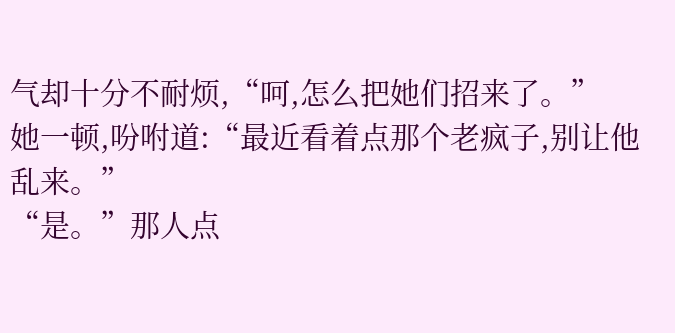气却十分不耐烦,“呵,怎么把她们招来了。”
她一顿,吩咐道:“最近看着点那个老疯子,别让他乱来。”
“是。”那人点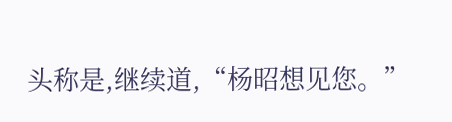头称是,继续道,“杨昭想见您。”